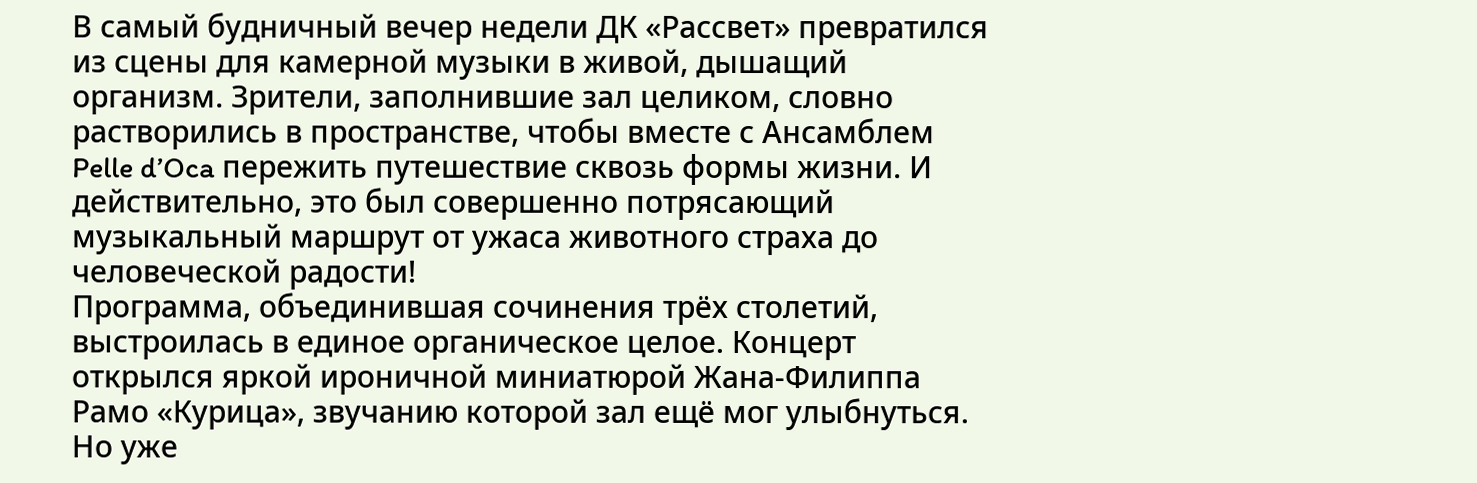В самый будничный вечер недели ДК «Рассвет» превратился из сцены для камерной музыки в живой, дышащий организм. Зрители, заполнившие зал целиком, словно растворились в пространстве, чтобы вместе с Ансамблем Pelle d’Oca пережить путешествие сквозь формы жизни. И действительно, это был совершенно потрясающий музыкальный маршрут от ужаса животного страха до человеческой радости!
Программа, объединившая сочинения трёх столетий, выстроилась в единое органическое целое. Концерт открылся яркой ироничной миниатюрой Жана-Филиппа Рамо «Курица», звучанию которой зал ещё мог улыбнуться. Но уже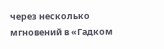через несколько мгновений в «Гадком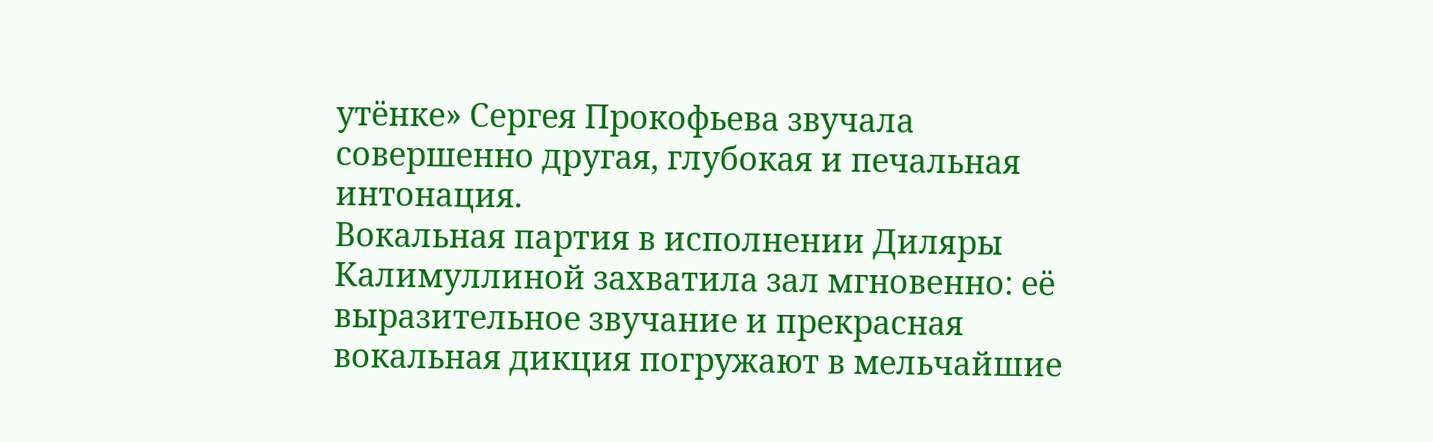утёнке» Сергея Прокофьева звучала совершенно другая, глубокая и печальная интонация.
Вокальная партия в исполнении Диляры Калимуллиной захватила зал мгновенно: её выразительное звучание и прекрасная вокальная дикция погружают в мельчайшие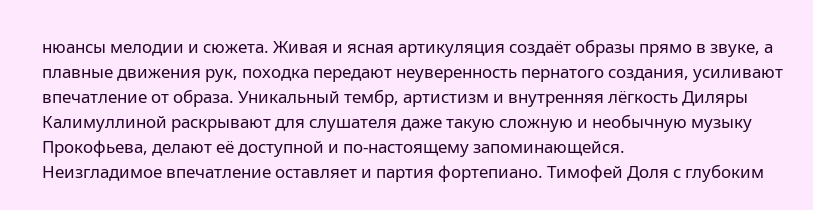нюансы мелодии и сюжета. Живая и ясная артикуляция создаёт образы прямо в звуке, а плавные движения рук, походка передают неуверенность пернатого создания, усиливают впечатление от образа. Уникальный тембр, артистизм и внутренняя лёгкость Диляры Калимуллиной раскрывают для слушателя даже такую сложную и необычную музыку Прокофьева, делают её доступной и по-настоящему запоминающейся.
Неизгладимое впечатление оставляет и партия фортепиано. Тимофей Доля с глубоким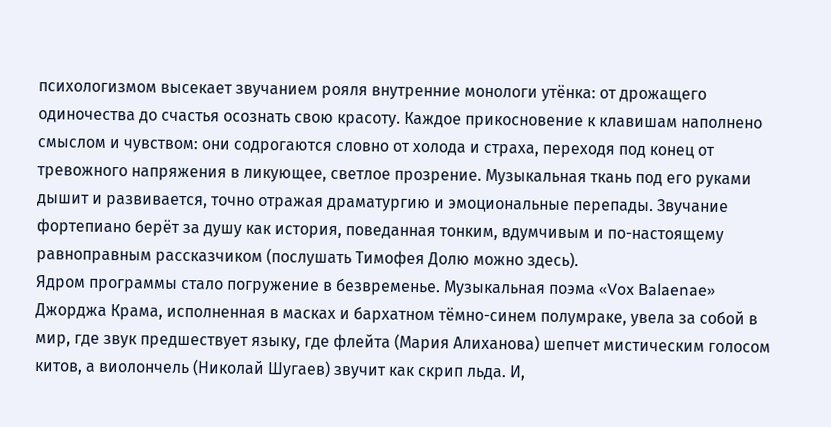психологизмом высекает звучанием рояля внутренние монологи утёнка: от дрожащего одиночества до счастья осознать свою красоту. Каждое прикосновение к клавишам наполнено смыслом и чувством: они содрогаются словно от холода и страха, переходя под конец от тревожного напряжения в ликующее, светлое прозрение. Музыкальная ткань под его руками дышит и развивается, точно отражая драматургию и эмоциональные перепады. Звучание фортепиано берёт за душу как история, поведанная тонким, вдумчивым и по-настоящему равноправным рассказчиком (послушать Тимофея Долю можно здесь).
Ядром программы стало погружение в безвременье. Музыкальная поэма «Vox Balaenae» Джорджа Крама, исполненная в масках и бархатном тёмно-синем полумраке, увела за собой в мир, где звук предшествует языку, где флейта (Мария Алиханова) шепчет мистическим голосом китов, а виолончель (Николай Шугаев) звучит как скрип льда. И,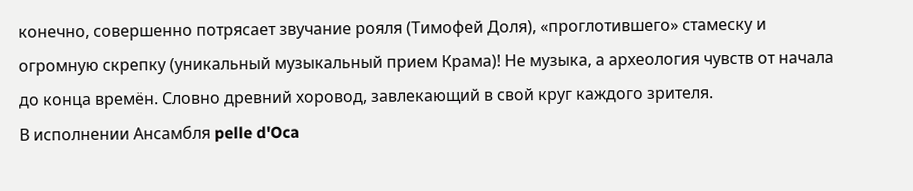конечно, совершенно потрясает звучание рояля (Тимофей Доля), «проглотившего» стамеску и огромную скрепку (уникальный музыкальный прием Крама)! Не музыка, а археология чувств от начала до конца времён. Словно древний хоровод, завлекающий в свой круг каждого зрителя.
В исполнении Ансамбля pelle d'Oca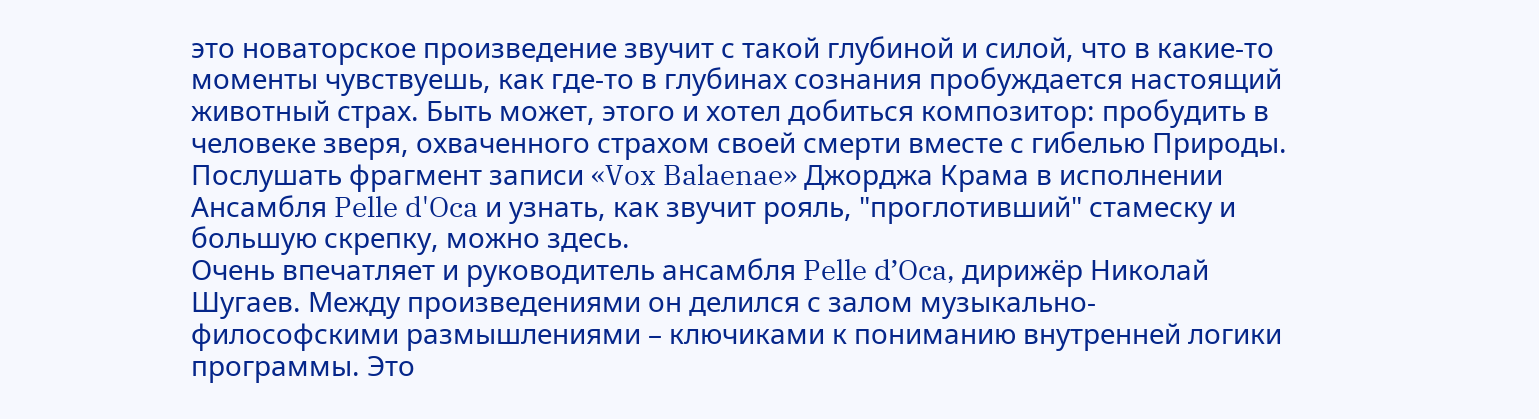это новаторское произведение звучит с такой глубиной и силой, что в какие-то моменты чувствуешь, как где-то в глубинах сознания пробуждается настоящий животный страх. Быть может, этого и хотел добиться композитор: пробудить в человеке зверя, охваченного страхом своей смерти вместе с гибелью Природы.
Послушать фрагмент записи «Vox Balaenae» Джорджа Крама в исполнении Ансамбля Pelle d'Oca и узнать, как звучит рояль, "проглотивший" стамеску и большую скрепку, можно здесь.
Очень впечатляет и руководитель ансамбля Pelle d’Oca, дирижёр Николай Шугаев. Между произведениями он делился с залом музыкально-философскими размышлениями – ключиками к пониманию внутренней логики программы. Это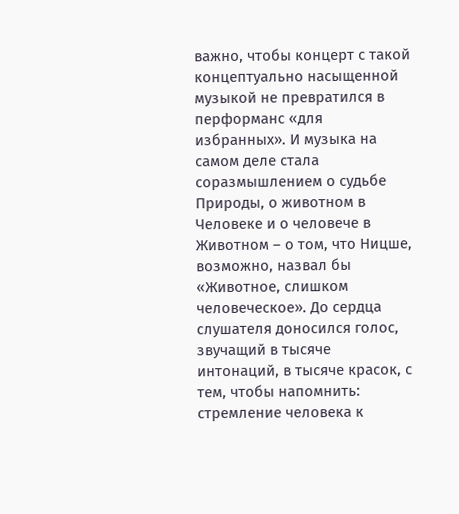важно, чтобы концерт с такой концептуально насыщенной музыкой не превратился в перформанс «для избранных». И музыка на самом деле стала соразмышлением о судьбе Природы, о животном в Человеке и о человече в Животном – о том, что Ницше, возможно, назвал бы «Животное, слишком человеческое». До сердца слушателя доносился голос, звучащий в тысяче интонаций, в тысяче красок, с тем, чтобы напомнить: стремление человека к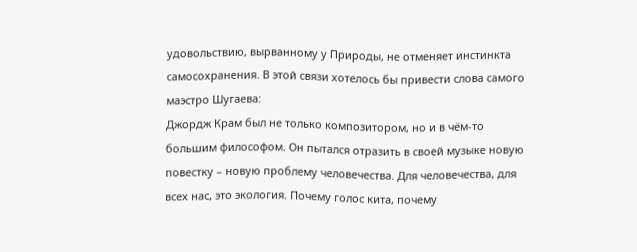удовольствию, вырванному у Природы, не отменяет инстинкта самосохранения. В этой связи хотелось бы привести слова самого маэстро Шугаева:
Джордж Крам был не только композитором, но и в чём-то большим философом. Он пытался отразить в своей музыке новую повестку – новую проблему человечества. Для человечества, для всех нас, это экология. Почему голос кита, почему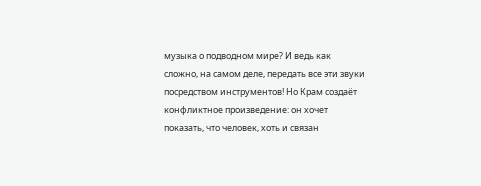музыка о подводном мире? И ведь как сложно, на самом деле, передать все эти звуки посредством инструментов! Но Крам создаёт конфликтное произведение: он хочет показать, что человек, хоть и связан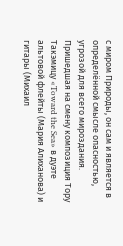с миром Природы, он сам и является в определённой смысле опасностью, угрозой для всего мироздания.
Пришедшая на смену композиция Тору Такэмицу «Toward the Sea» в дуэте альтовой флейты (Мария Алиханова) и гитары (Михаил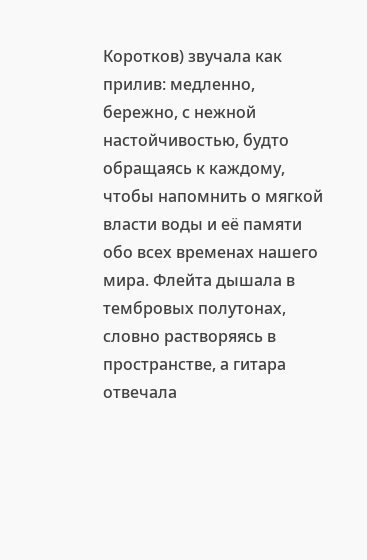Коротков) звучала как прилив: медленно, бережно, с нежной настойчивостью, будто обращаясь к каждому, чтобы напомнить о мягкой власти воды и её памяти обо всех временах нашего мира. Флейта дышала в тембровых полутонах, словно растворяясь в пространстве, а гитара отвечала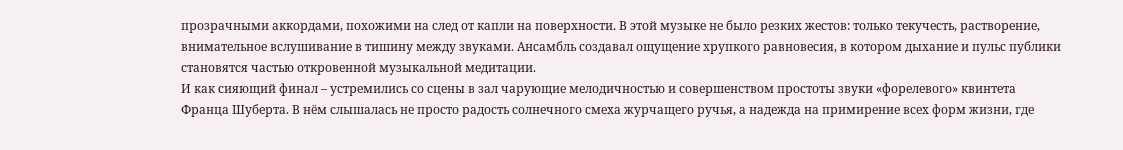прозрачными аккордами, похожими на след от капли на поверхности. В этой музыке не было резких жестов: только текучесть, растворение, внимательное вслушивание в тишину между звуками. Ансамбль создавал ощущение хрупкого равновесия, в котором дыхание и пульс публики становятся частью откровенной музыкальной медитации.
И как сияющий финал – устремились со сцены в зал чарующие мелодичностью и совершенством простоты звуки «форелевого» квинтета Франца Шуберта. В нём слышалась не просто радость солнечного смеха журчащего ручья, а надежда на примирение всех форм жизни, где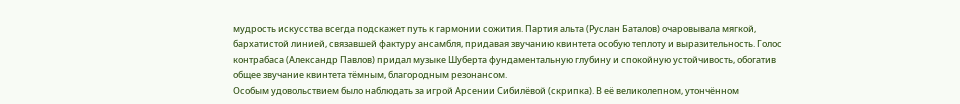мудрость искусства всегда подскажет путь к гармонии сожития. Партия альта (Руслан Баталов) очаровывала мягкой, бархатистой линией, связавшей фактуру ансамбля, придавая звучанию квинтета особую теплоту и выразительность. Голос контрабаса (Александр Павлов) придал музыке Шуберта фундаментальную глубину и спокойную устойчивость, обогатив общее звучание квинтета тёмным, благородным резонансом.
Особым удовольствием было наблюдать за игрой Арсении Сибилёвой (скрипка). В её великолепном, утончённом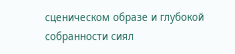сценическом образе и глубокой собранности сиял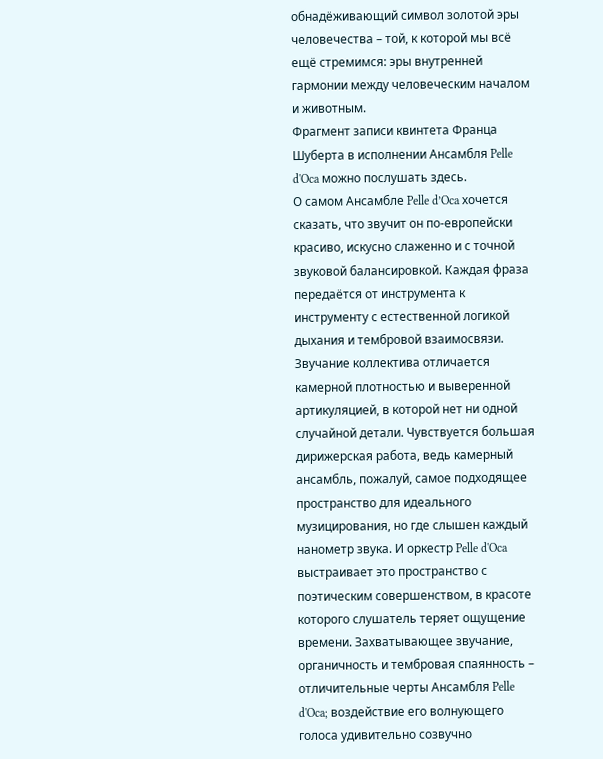обнадёживающий символ золотой эры человечества – той, к которой мы всё ещё стремимся: эры внутренней гармонии между человеческим началом и животным.
Фрагмент записи квинтета Франца Шуберта в исполнении Ансамбля Pelle d'Oca можно послушать здесь.
О самом Ансамбле Pelle d’Oca хочется сказать, что звучит он по-европейски красиво, искусно слаженно и с точной звуковой балансировкой. Каждая фраза передаётся от инструмента к инструменту с естественной логикой дыхания и тембровой взаимосвязи. Звучание коллектива отличается камерной плотностью и выверенной артикуляцией, в которой нет ни одной случайной детали. Чувствуется большая дирижерская работа, ведь камерный ансамбль, пожалуй, самое подходящее пространство для идеального музицирования, но где слышен каждый нанометр звука. И оркестр Pelle d'Oca выстраивает это пространство с поэтическим совершенством, в красоте которого слушатель теряет ощущение времени. Захватывающее звучание, органичность и тембровая спаянность – отличительные черты Aнсамбля Pelle d'Oca; воздействие его волнующего голоса удивительно созвучно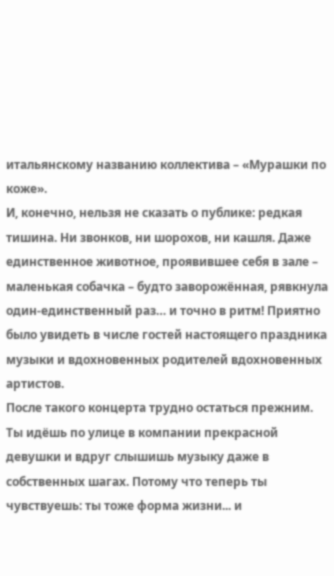итальянскому названию коллектива – «Мурашки по коже».
И, конечно, нельзя не сказать о публике: редкая тишина. Ни звонков, ни шорохов, ни кашля. Даже единственное животное, проявившее себя в зале – маленькая собачка – будто заворожённая, рявкнула один-единственный раз… и точно в ритм! Приятно было увидеть в числе гостей настоящего праздника музыки и вдохновенных родителей вдохновенных артистов.
После такого концерта трудно остаться прежним. Ты идёшь по улице в компании прекрасной девушки и вдруг слышишь музыку даже в собственных шагах. Потому что теперь ты чувствуешь: ты тоже форма жизни... и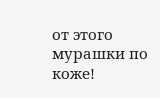от этого мурашки по коже!